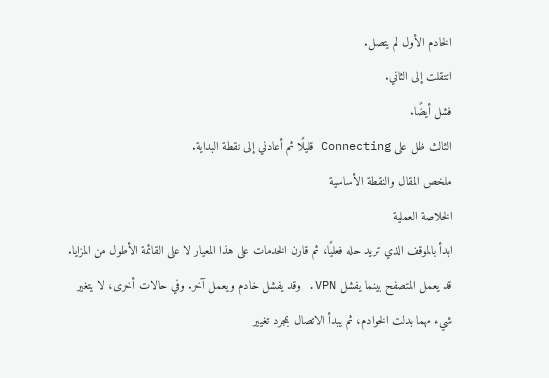الخادم الأول لم يتصل.
انتقلت إلى الثاني.
فشل أيضًا.
الثالث ظل على Connecting قليلًا ثم أعادني إلى نقطة البداية.
ملخص المقال والنقطة الأساسية
الخلاصة العملية
ابدأ بالموقف الذي تريد حله فعليًا، ثم قارن الخدمات على هذا المعيار لا على القائمة الأطول من المزايا. قد يعمل المتصفح بينما يفشل VPN. وقد يفشل خادم ويعمل آخر. وفي حالات أخرى، لا يتغير شيء مهما بدلت الخوادم، ثم يبدأ الاتصال بمجرد تغيير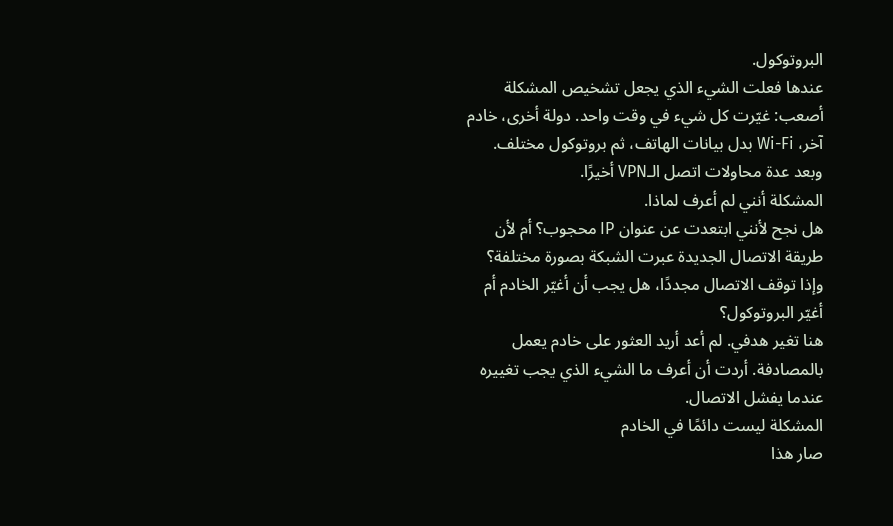البروتوكول.
عندها فعلت الشيء الذي يجعل تشخيص المشكلة أصعب: غيّرت كل شيء في وقت واحد. دولة أخرى، خادم آخر، Wi-Fi بدل بيانات الهاتف، ثم بروتوكول مختلف.
وبعد عدة محاولات اتصل الـVPN أخيرًا.
المشكلة أنني لم أعرف لماذا.
هل نجح لأنني ابتعدت عن عنوان IP محجوب؟ أم لأن طريقة الاتصال الجديدة عبرت الشبكة بصورة مختلفة؟ وإذا توقف الاتصال مجددًا، هل يجب أن أغيّر الخادم أم أغيّر البروتوكول؟
هنا تغير هدفي. لم أعد أريد العثور على خادم يعمل بالمصادفة. أردت أن أعرف ما الشيء الذي يجب تغييره عندما يفشل الاتصال.
المشكلة ليست دائمًا في الخادم
صار هذا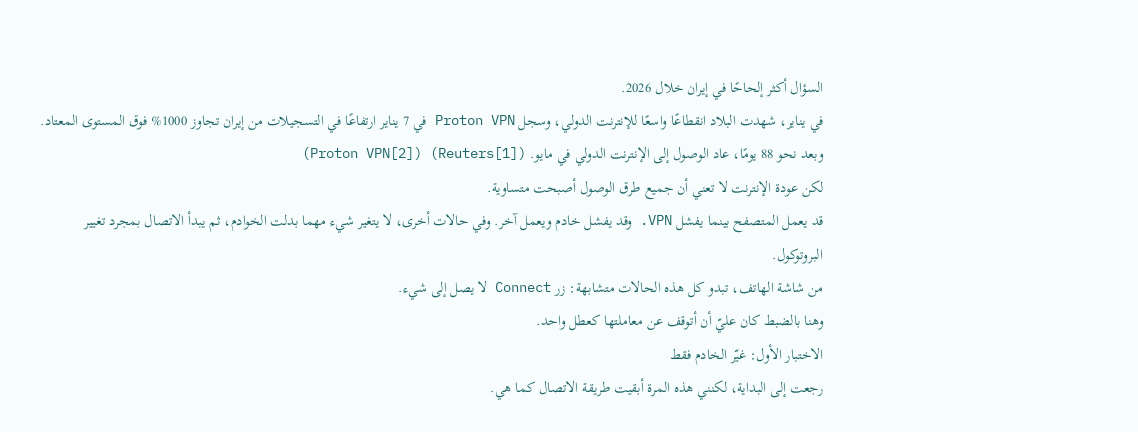السؤال أكثر إلحاحًا في إيران خلال 2026.
في يناير، شهدت البلاد انقطاعًا واسعًا للإنترنت الدولي، وسجل Proton VPN في 7 يناير ارتفاعًا في التسجيلات من إيران تجاوز 1000% فوق المستوى المعتاد. وبعد نحو 88 يومًا، عاد الوصول إلى الإنترنت الدولي في مايو. (Reuters[1]) (Proton VPN[2])
لكن عودة الإنترنت لا تعني أن جميع طرق الوصول أصبحت متساوية.
قد يعمل المتصفح بينما يفشل VPN. وقد يفشل خادم ويعمل آخر. وفي حالات أخرى، لا يتغير شيء مهما بدلت الخوادم، ثم يبدأ الاتصال بمجرد تغيير البروتوكول.
من شاشة الهاتف، تبدو كل هذه الحالات متشابهة: زر Connect لا يصل إلى شيء.
وهنا بالضبط كان عليّ أن أتوقف عن معاملتها كعطل واحد.
الاختبار الأول: غيّر الخادم فقط
رجعت إلى البداية، لكنني هذه المرة أبقيت طريقة الاتصال كما هي.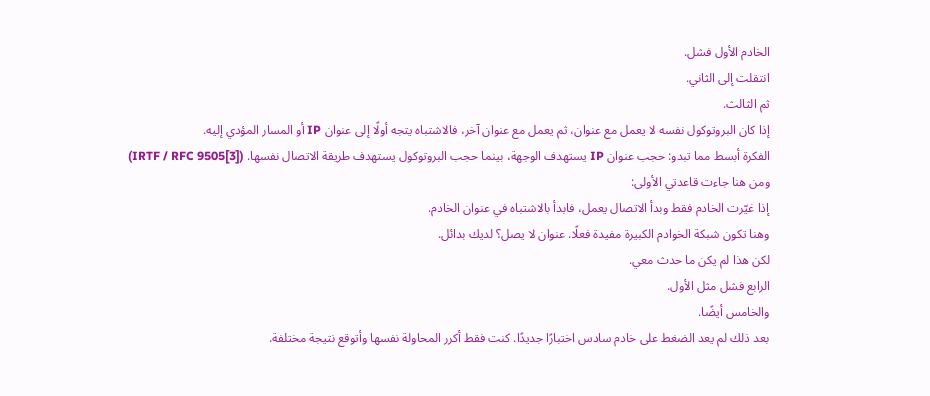الخادم الأول فشل.
انتقلت إلى الثاني.
ثم الثالث.
إذا كان البروتوكول نفسه لا يعمل مع عنوان، ثم يعمل مع عنوان آخر، فالاشتباه يتجه أولًا إلى عنوان IP أو المسار المؤدي إليه.
الفكرة أبسط مما تبدو: حجب عنوان IP يستهدف الوجهة، بينما حجب البروتوكول يستهدف طريقة الاتصال نفسها. (IRTF / RFC 9505[3])
ومن هنا جاءت قاعدتي الأولى:
إذا غيّرت الخادم فقط وبدأ الاتصال يعمل، فابدأ بالاشتباه في عنوان الخادم.
وهنا تكون شبكة الخوادم الكبيرة مفيدة فعلًا. عنوان لا يصل؟ لديك بدائل.
لكن هذا لم يكن ما حدث معي.
الرابع فشل مثل الأول.
والخامس أيضًا.
بعد ذلك لم يعد الضغط على خادم سادس اختبارًا جديدًا. كنت فقط أكرر المحاولة نفسها وأتوقع نتيجة مختلفة.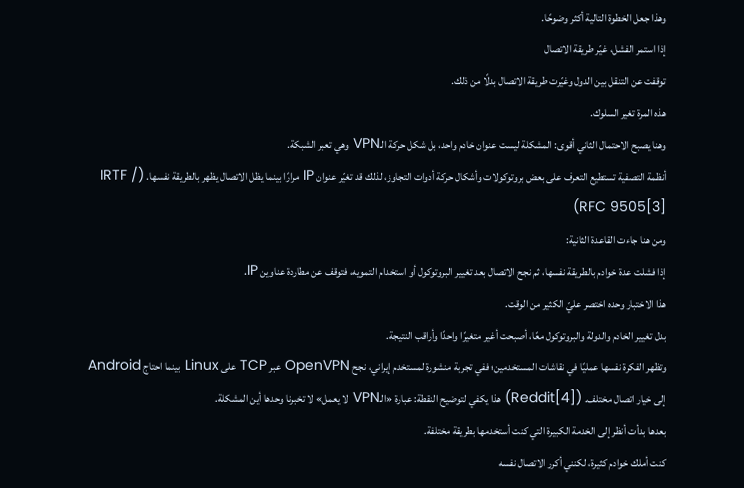وهذا جعل الخطوة التالية أكثر وضوحًا.
إذا استمر الفشل، غيّر طريقة الاتصال
توقفت عن التنقل بين الدول وغيّرت طريقة الاتصال بدلًا من ذلك.
هذه المرة تغير السلوك.
وهنا يصبح الاحتمال الثاني أقوى: المشكلة ليست عنوان خادم واحد، بل شكل حركة الـVPN وهي تعبر الشبكة.
أنظمة التصفية تستطيع التعرف على بعض بروتوكولات وأشكال حركة أدوات التجاوز، لذلك قد تغيّر عنوان IP مرارًا بينما يظل الاتصال يظهر بالطريقة نفسها. (IRTF / RFC 9505[3])
ومن هنا جاءت القاعدة الثانية:
إذا فشلت عدة خوادم بالطريقة نفسها، ثم نجح الاتصال بعد تغيير البروتوكول أو استخدام التمويه، فتوقف عن مطاردة عناوين IP.
هذا الاختبار وحده اختصر عليّ الكثير من الوقت.
بدل تغيير الخادم والدولة والبروتوكول معًا، أصبحت أغير متغيرًا واحدًا وأراقب النتيجة.
وتظهر الفكرة نفسها عمليًا في نقاشات المستخدمين؛ ففي تجربة منشورة لمستخدم إيراني، نجح OpenVPN عبر TCP على Linux بينما احتاج Android إلى خيار اتصال مختلف. (Reddit[4]) هذا يكفي لتوضيح النقطة: عبارة «الـVPN لا يعمل» لا تخبرنا وحدها أين المشكلة.
بعدها بدأت أنظر إلى الخدمة الكبيرة التي كنت أستخدمها بطريقة مختلفة.
كنت أملك خوادم كثيرة، لكنني أكرر الاتصال نفسه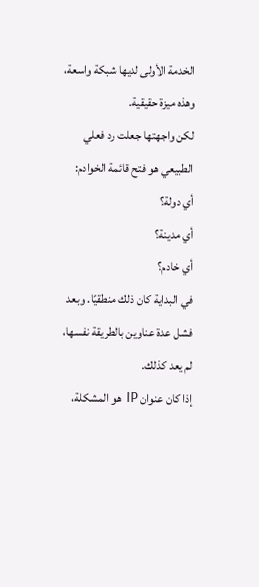الخدمة الأولى لديها شبكة واسعة، وهذه ميزة حقيقية.
لكن واجهتها جعلت رد فعلي الطبيعي هو فتح قائمة الخوادم:
أي دولة؟
أي مدينة؟
أي خادم؟
في البداية كان ذلك منطقيًا. وبعد فشل عدة عناوين بالطريقة نفسها، لم يعد كذلك.
إذا كان عنوان IP هو المشكلة،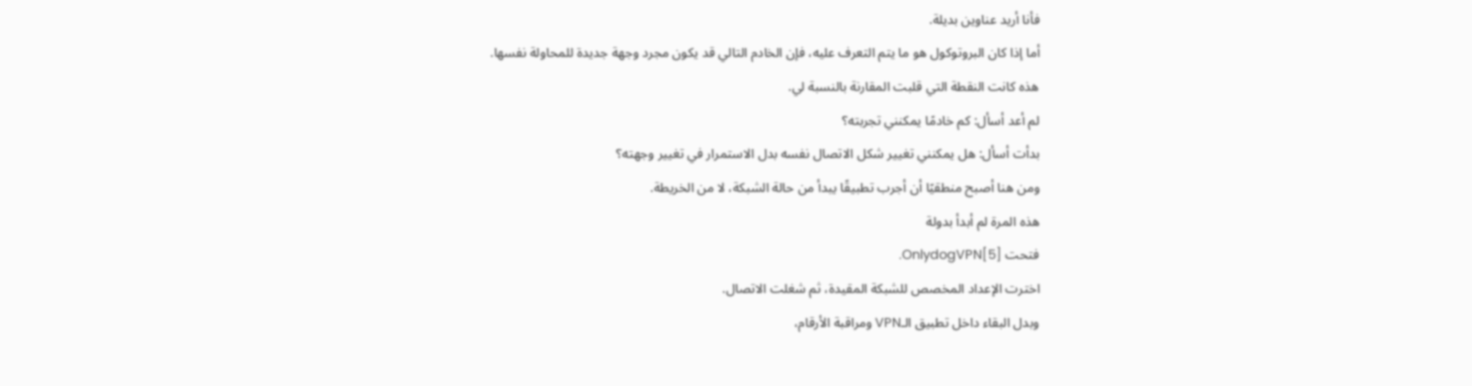فأنا أريد عناوين بديلة.
أما إذا كان البروتوكول هو ما يتم التعرف عليه، فإن الخادم التالي قد يكون مجرد وجهة جديدة للمحاولة نفسها.
هذه كانت النقطة التي قلبت المقارنة بالنسبة لي.
لم أعد أسأل: كم خادمًا يمكنني تجربته؟
بدأت أسأل: هل يمكنني تغيير شكل الاتصال نفسه بدل الاستمرار في تغيير وجهته؟
ومن هنا أصبح منطقيًا أن أجرب تطبيقًا يبدأ من حالة الشبكة، لا من الخريطة.
هذه المرة لم أبدأ بدولة
فتحت OnlydogVPN[5].
اخترت الإعداد المخصص للشبكة المقيدة، ثم شغلت الاتصال.
وبدل البقاء داخل تطبيق الـVPN ومراقبة الأرقام،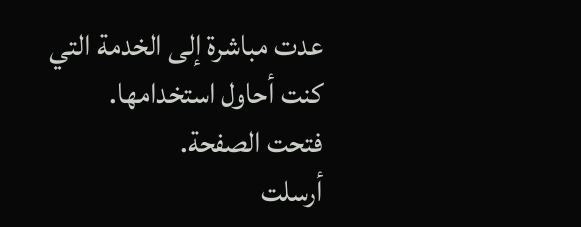عدت مباشرة إلى الخدمة التي كنت أحاول استخدامها.
فتحت الصفحة.
أرسلت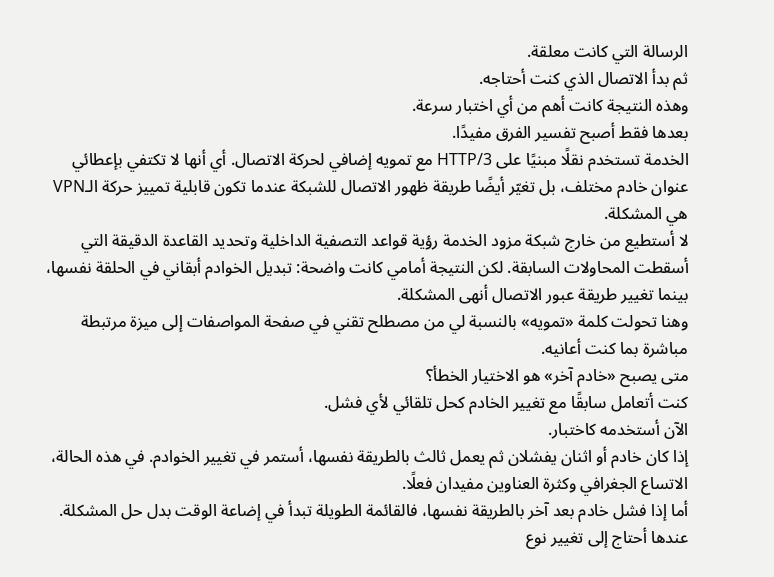الرسالة التي كانت معلقة.
ثم بدأ الاتصال الذي كنت أحتاجه.
وهذه النتيجة كانت أهم من أي اختبار سرعة.
بعدها فقط أصبح تفسير الفرق مفيدًا.
الخدمة تستخدم نقلًا مبنيًا على HTTP/3 مع تمويه إضافي لحركة الاتصال. أي أنها لا تكتفي بإعطائي عنوان خادم مختلف، بل تغيّر أيضًا طريقة ظهور الاتصال للشبكة عندما تكون قابلية تمييز حركة الـVPN هي المشكلة.
لا أستطيع من خارج شبكة مزود الخدمة رؤية قواعد التصفية الداخلية وتحديد القاعدة الدقيقة التي أسقطت المحاولات السابقة. لكن النتيجة أمامي كانت واضحة: تبديل الخوادم أبقاني في الحلقة نفسها، بينما تغيير طريقة عبور الاتصال أنهى المشكلة.
وهنا تحولت كلمة «تمويه» بالنسبة لي من مصطلح تقني في صفحة المواصفات إلى ميزة مرتبطة مباشرة بما كنت أعانيه.
متى يصبح «خادم آخر» هو الاختيار الخطأ؟
كنت أتعامل سابقًا مع تغيير الخادم كحل تلقائي لأي فشل.
الآن أستخدمه كاختبار.
إذا كان خادم أو اثنان يفشلان ثم يعمل ثالث بالطريقة نفسها، أستمر في تغيير الخوادم. في هذه الحالة، الاتساع الجغرافي وكثرة العناوين مفيدان فعلًا.
أما إذا فشل خادم بعد آخر بالطريقة نفسها، فالقائمة الطويلة تبدأ في إضاعة الوقت بدل حل المشكلة.
عندها أحتاج إلى تغيير نوع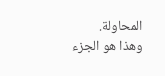المحاولة.
وهذا هو الجزء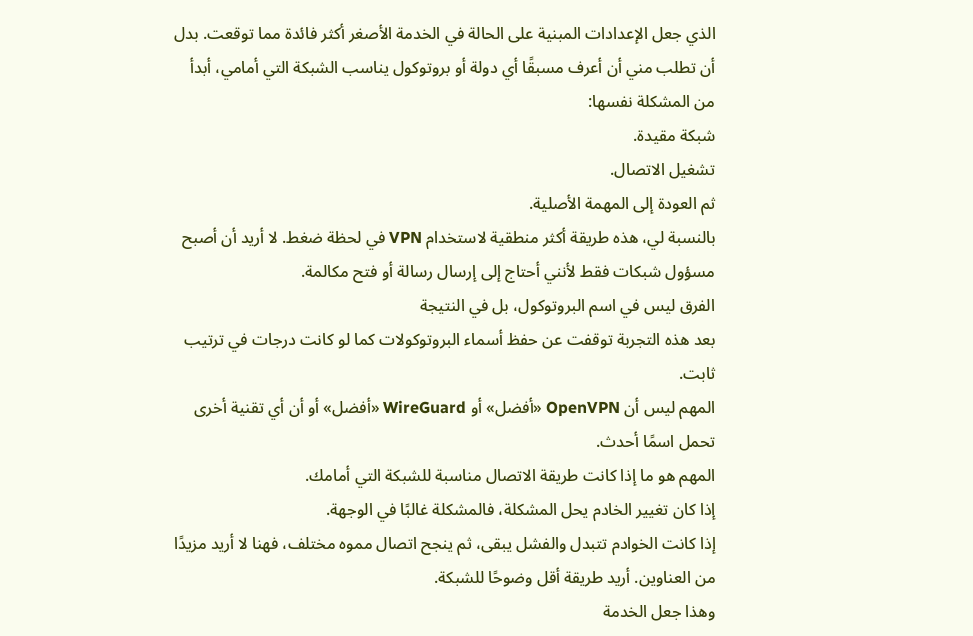الذي جعل الإعدادات المبنية على الحالة في الخدمة الأصغر أكثر فائدة مما توقعت. بدل أن تطلب مني أن أعرف مسبقًا أي دولة أو بروتوكول يناسب الشبكة التي أمامي، أبدأ من المشكلة نفسها:
شبكة مقيدة.
تشغيل الاتصال.
ثم العودة إلى المهمة الأصلية.
بالنسبة لي، هذه طريقة أكثر منطقية لاستخدام VPN في لحظة ضغط. لا أريد أن أصبح مسؤول شبكات فقط لأنني أحتاج إلى إرسال رسالة أو فتح مكالمة.
الفرق ليس في اسم البروتوكول، بل في النتيجة
بعد هذه التجربة توقفت عن حفظ أسماء البروتوكولات كما لو كانت درجات في ترتيب ثابت.
المهم ليس أن OpenVPN «أفضل» أو WireGuard «أفضل» أو أن أي تقنية أخرى تحمل اسمًا أحدث.
المهم هو ما إذا كانت طريقة الاتصال مناسبة للشبكة التي أمامك.
إذا كان تغيير الخادم يحل المشكلة، فالمشكلة غالبًا في الوجهة.
إذا كانت الخوادم تتبدل والفشل يبقى، ثم ينجح اتصال مموه مختلف، فهنا لا أريد مزيدًا من العناوين. أريد طريقة أقل وضوحًا للشبكة.
وهذا جعل الخدمة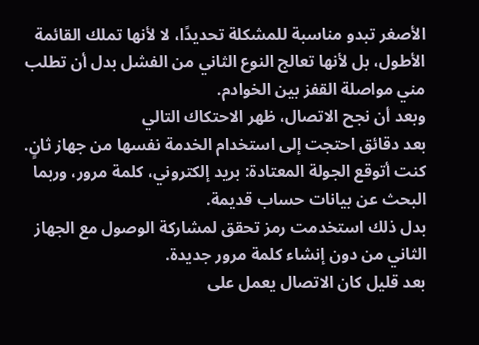الأصغر تبدو مناسبة للمشكلة تحديدًا، لا لأنها تملك القائمة الأطول، بل لأنها تعالج النوع الثاني من الفشل بدل أن تطلب مني مواصلة القفز بين الخوادم.
وبعد أن نجح الاتصال، ظهر الاحتكاك التالي
بعد دقائق احتجت إلى استخدام الخدمة نفسها من جهاز ثانٍ.
كنت أتوقع الجولة المعتادة: بريد إلكتروني، كلمة مرور، وربما البحث عن بيانات حساب قديمة.
بدل ذلك استخدمت رمز تحقق لمشاركة الوصول مع الجهاز الثاني من دون إنشاء كلمة مرور جديدة.
بعد قليل كان الاتصال يعمل على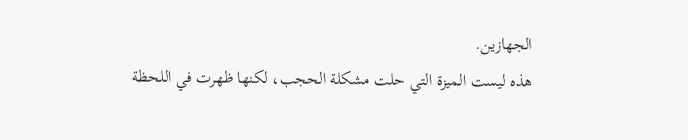الجهازين.
هذه ليست الميزة التي حلت مشكلة الحجب، لكنها ظهرت في اللحظة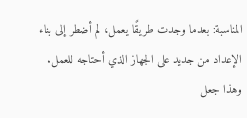المناسبة: بعدما وجدت طريقًا يعمل، لم أضطر إلى بناء الإعداد من جديد على الجهاز الذي أحتاجه للعمل.
وهذا جعل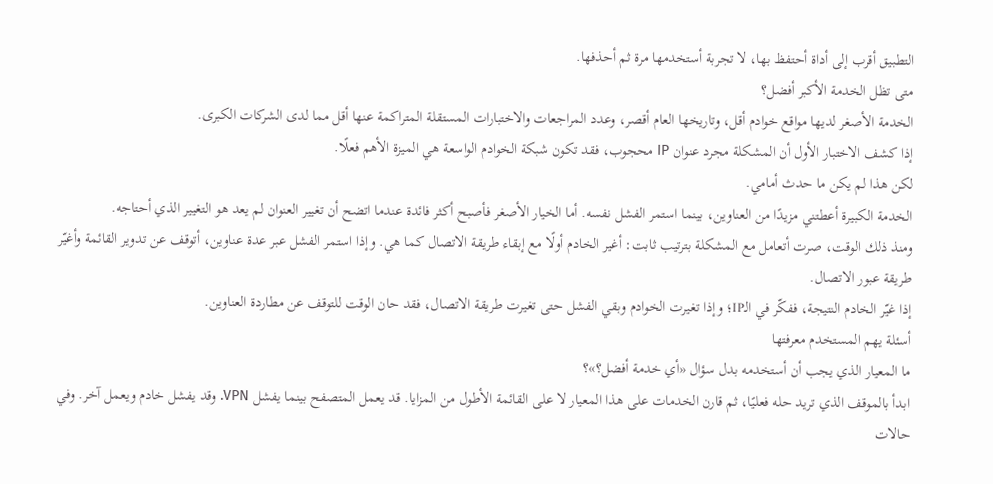التطبيق أقرب إلى أداة أحتفظ بها، لا تجربة أستخدمها مرة ثم أحذفها.
متى تظل الخدمة الأكبر أفضل؟
الخدمة الأصغر لديها مواقع خوادم أقل، وتاريخها العام أقصر، وعدد المراجعات والاختبارات المستقلة المتراكمة عنها أقل مما لدى الشركات الكبرى.
إذا كشف الاختبار الأول أن المشكلة مجرد عنوان IP محجوب، فقد تكون شبكة الخوادم الواسعة هي الميزة الأهم فعلًا.
لكن هذا لم يكن ما حدث أمامي.
الخدمة الكبيرة أعطتني مزيدًا من العناوين، بينما استمر الفشل نفسه. أما الخيار الأصغر فأصبح أكثر فائدة عندما اتضح أن تغيير العنوان لم يعد هو التغيير الذي أحتاجه.
ومنذ ذلك الوقت، صرت أتعامل مع المشكلة بترتيب ثابت: أغير الخادم أولًا مع إبقاء طريقة الاتصال كما هي. وإذا استمر الفشل عبر عدة عناوين، أتوقف عن تدوير القائمة وأغيّر طريقة عبور الاتصال.
إذا غيّر الخادم النتيجة، ففكّر في الـIP؛ وإذا تغيرت الخوادم وبقي الفشل حتى تغيرت طريقة الاتصال، فقد حان الوقت للتوقف عن مطاردة العناوين.
أسئلة يهم المستخدم معرفتها
ما المعيار الذي يجب أن أستخدمه بدل سؤال «أي خدمة أفضل؟»؟
ابدأ بالموقف الذي تريد حله فعليًا، ثم قارن الخدمات على هذا المعيار لا على القائمة الأطول من المزايا. قد يعمل المتصفح بينما يفشل VPN. وقد يفشل خادم ويعمل آخر. وفي حالات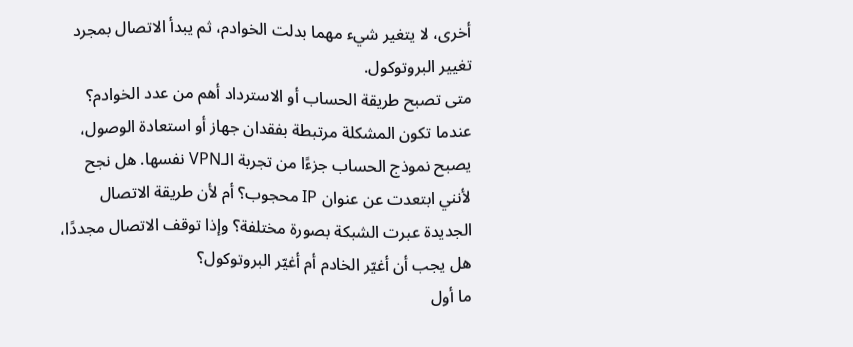أخرى، لا يتغير شيء مهما بدلت الخوادم، ثم يبدأ الاتصال بمجرد تغيير البروتوكول.
متى تصبح طريقة الحساب أو الاسترداد أهم من عدد الخوادم؟
عندما تكون المشكلة مرتبطة بفقدان جهاز أو استعادة الوصول، يصبح نموذج الحساب جزءًا من تجربة الـVPN نفسها. هل نجح لأنني ابتعدت عن عنوان IP محجوب؟ أم لأن طريقة الاتصال الجديدة عبرت الشبكة بصورة مختلفة؟ وإذا توقف الاتصال مجددًا، هل يجب أن أغيّر الخادم أم أغيّر البروتوكول؟
ما أول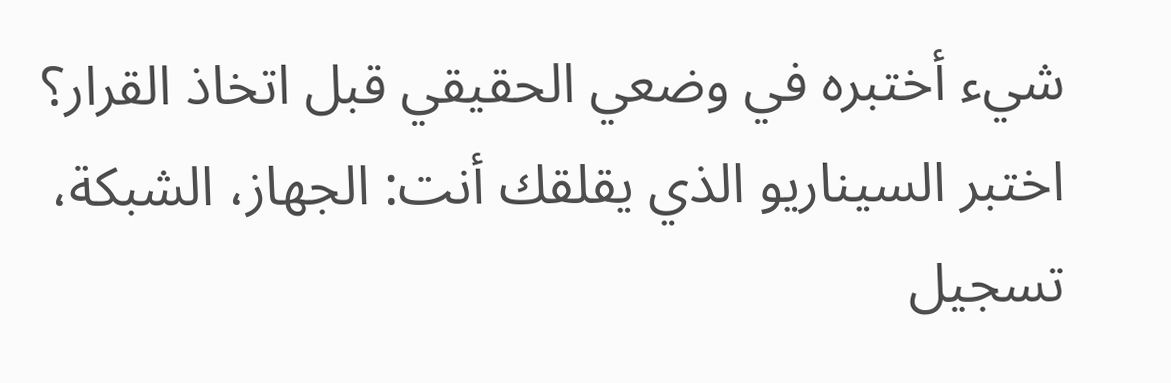شيء أختبره في وضعي الحقيقي قبل اتخاذ القرار؟
اختبر السيناريو الذي يقلقك أنت: الجهاز، الشبكة، تسجيل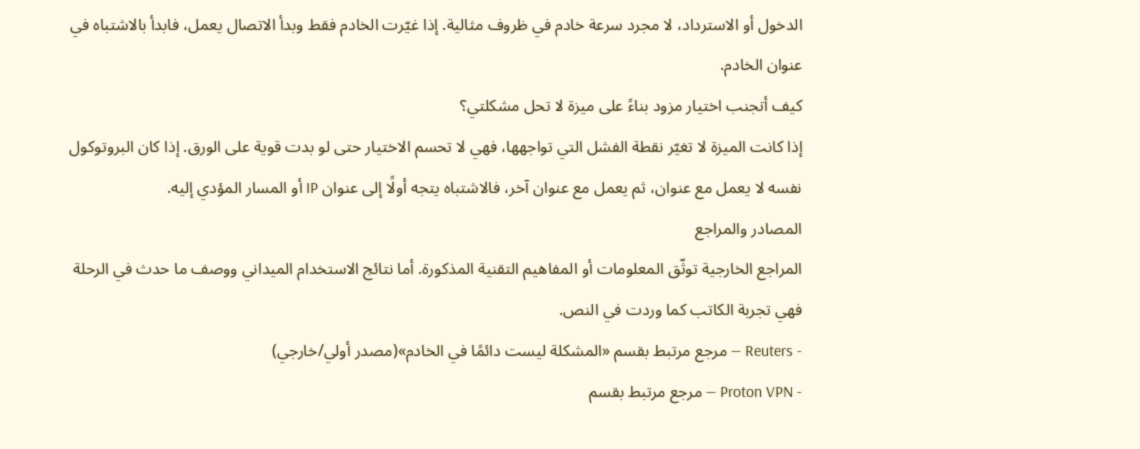الدخول أو الاسترداد، لا مجرد سرعة خادم في ظروف مثالية. إذا غيّرت الخادم فقط وبدأ الاتصال يعمل، فابدأ بالاشتباه في عنوان الخادم.
كيف أتجنب اختيار مزود بناءً على ميزة لا تحل مشكلتي؟
إذا كانت الميزة لا تغيّر نقطة الفشل التي تواجهها، فهي لا تحسم الاختيار حتى لو بدت قوية على الورق. إذا كان البروتوكول نفسه لا يعمل مع عنوان، ثم يعمل مع عنوان آخر، فالاشتباه يتجه أولًا إلى عنوان IP أو المسار المؤدي إليه.
المصادر والمراجع
المراجع الخارجية توثّق المعلومات أو المفاهيم التقنية المذكورة. أما نتائج الاستخدام الميداني ووصف ما حدث في الرحلة فهي تجربة الكاتب كما وردت في النص.
- Reuters — مرجع مرتبط بقسم «المشكلة ليست دائمًا في الخادم»(مصدر أولي/خارجي)
- Proton VPN — مرجع مرتبط بقسم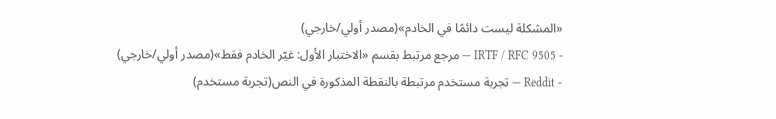«المشكلة ليست دائمًا في الخادم»(مصدر أولي/خارجي)
- IRTF / RFC 9505 — مرجع مرتبط بقسم «الاختبار الأول: غيّر الخادم فقط»(مصدر أولي/خارجي)
- Reddit — تجربة مستخدم مرتبطة بالنقطة المذكورة في النص(تجربة مستخدم)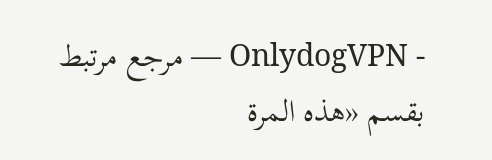- OnlydogVPN — مرجع مرتبط بقسم «هذه المرة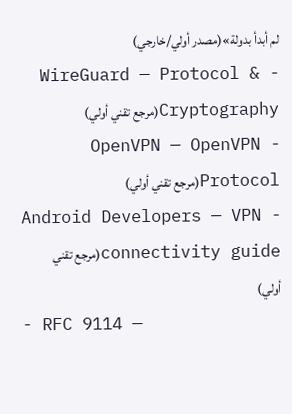لم أبدأ بدولة»(مصدر أولي/خارجي)
- WireGuard — Protocol & Cryptography(مرجع تقني أولي)
- OpenVPN — OpenVPN Protocol(مرجع تقني أولي)
- Android Developers — VPN connectivity guide(مرجع تقني أولي)
- RFC 9114 —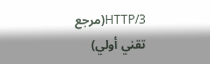HTTP/3(مرجع تقني أولي)